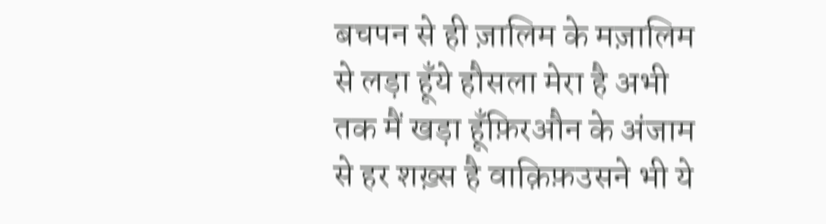बचपन से ही ज़ालिम के मज़ालिम से लड़ा हूँये हौसला मेरा है अभी तक मैं खड़ा हूँफ़िरऔन के अंजाम से हर शख़्स है वाक़िफ़उसने भी ये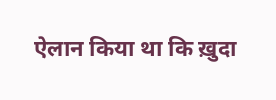ऐलान किया था कि ख़ुदा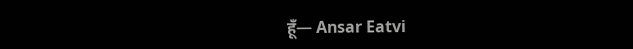हूँ— Ansar Eatvi